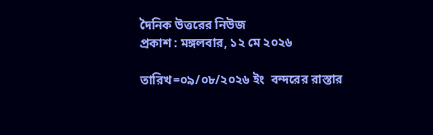দৈনিক উত্তরের নিউজ
প্রকাশ : মঙ্গলবার, ১২ মে ২০২৬

তারিখ=০৯/০৮/২০২৬ ইং  বন্দরের রাস্তার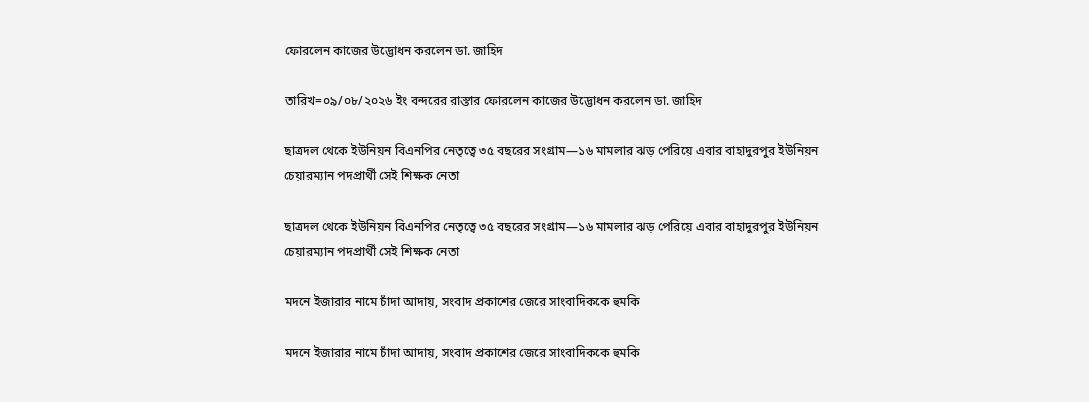ফোরলেন কাজের উদ্ভোধন করলেন ডা. জাহিদ

তারিখ=০৯/০৮/২০২৬ ইং বন্দরের রাস্তার ফোরলেন কাজের উদ্ভোধন করলেন ডা. জাহিদ

ছাত্রদল থেকে ইউনিয়ন বিএনপির নেতৃত্বে ৩৫ বছরের সংগ্রাম—১৬ মামলার ঝড় পেরিয়ে এবার বাহাদুরপুর ইউনিয়ন চেয়ারম্যান পদপ্রার্থী সেই শিক্ষক নেতা

ছাত্রদল থেকে ইউনিয়ন বিএনপির নেতৃত্বে ৩৫ বছরের সংগ্রাম—১৬ মামলার ঝড় পেরিয়ে এবার বাহাদুরপুর ইউনিয়ন চেয়ারম্যান পদপ্রার্থী সেই শিক্ষক নেতা

মদনে ইজারার নামে চাঁদা আদায়, সংবাদ প্রকাশের জেরে সাংবাদিককে হুমকি

মদনে ইজারার নামে চাঁদা আদায়, সংবাদ প্রকাশের জেরে সাংবাদিককে হুমকি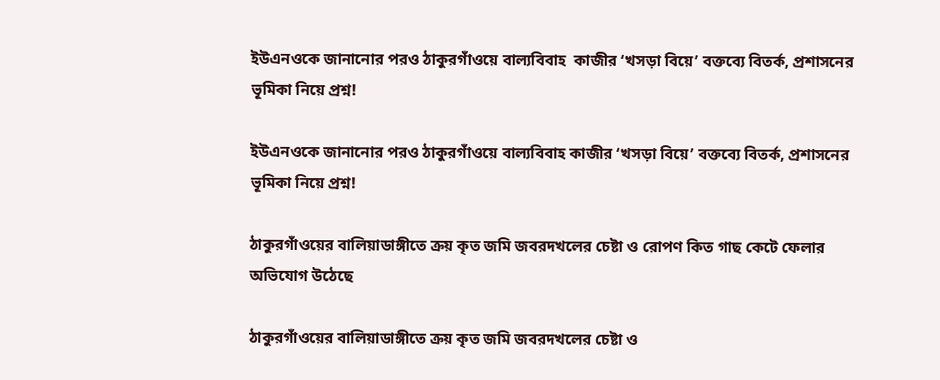ইউএনওকে জানানোর পরও ঠাকুরগাঁওয়ে বাল্যবিবাহ  কাজীর ‘খসড়া বিয়ে’ বক্তব্যে বিতর্ক, প্রশাসনের ভূমিকা নিয়ে প্রশ্ন!

ইউএনওকে জানানোর পরও ঠাকুরগাঁওয়ে বাল্যবিবাহ কাজীর ‘খসড়া বিয়ে’ বক্তব্যে বিতর্ক, প্রশাসনের ভূমিকা নিয়ে প্রশ্ন!

ঠাকুরগাঁওয়ের বালিয়াডাঙ্গীতে ক্রয় কৃত জমি জবরদখলের চেষ্টা ও রোপণ কিত গাছ কেটে ফেলার অভিযোগ উঠেছে

ঠাকুরগাঁওয়ের বালিয়াডাঙ্গীতে ক্রয় কৃত জমি জবরদখলের চেষ্টা ও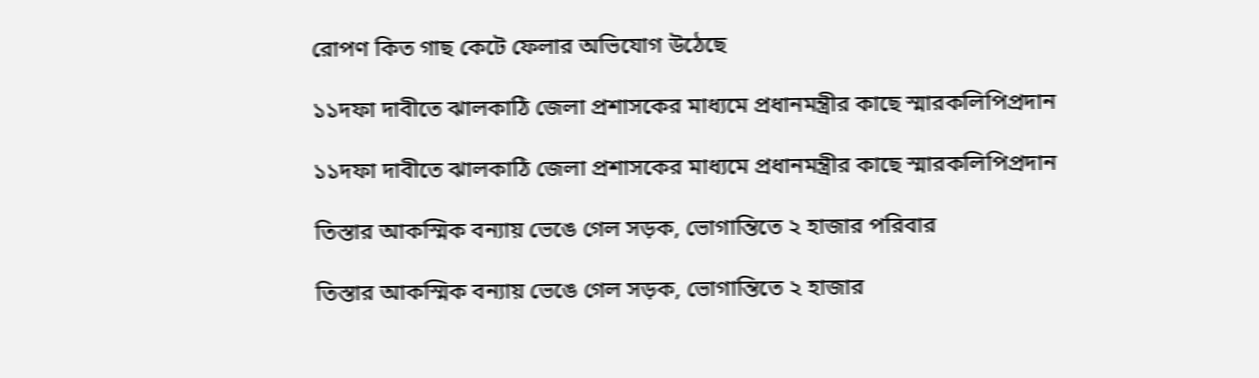রোপণ কিত গাছ কেটে ফেলার অভিযোগ উঠেছে

১১দফা দাবীতে ঝালকাঠি জেলা প্রশাসকের মাধ্যমে প্রধানমন্ত্রীর কাছে স্মারকলিপিপ্রদান

১১দফা দাবীতে ঝালকাঠি জেলা প্রশাসকের মাধ্যমে প্রধানমন্ত্রীর কাছে স্মারকলিপিপ্রদান

তিস্তার আকস্মিক বন্যায় ভেঙে গেল সড়ক, ভোগান্তিতে ২ হাজার পরিবার

তিস্তার আকস্মিক বন্যায় ভেঙে গেল সড়ক, ভোগান্তিতে ২ হাজার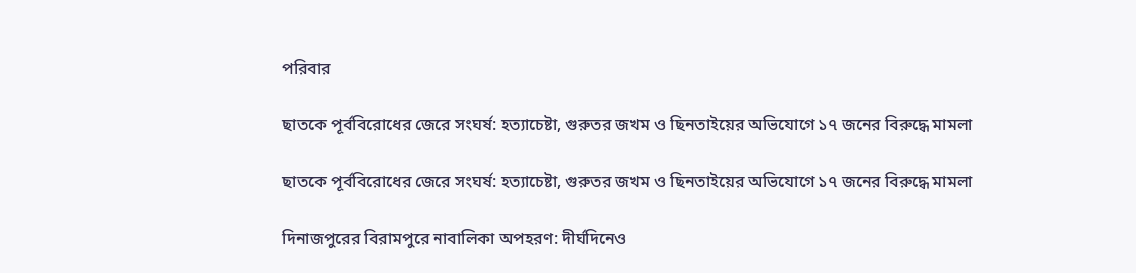পরিবার

ছাতকে পূর্ববিরোধের জেরে সংঘর্ষ: হত্যাচেষ্টা, গুরুতর জখম ও ছিনতাইয়ের অভিযোগে ১৭ জনের বিরুদ্ধে মামলা

ছাতকে পূর্ববিরোধের জেরে সংঘর্ষ: হত্যাচেষ্টা, গুরুতর জখম ও ছিনতাইয়ের অভিযোগে ১৭ জনের বিরুদ্ধে মামলা

দিনাজপুরের বিরামপুরে নাবালিকা অপহরণ: দীর্ঘদিনেও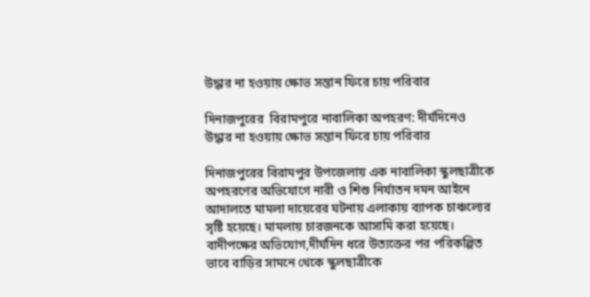উদ্ধার না হওয়ায় ক্ষোভ সন্তান ফিরে চায় পরিবার

দিনাজপুরের  বিরামপুরে নাবালিকা অপহরণ: দীর্ঘদিনেও উদ্ধার না হওয়ায় ক্ষোভ সন্তান ফিরে চায় পরিবার

দিনাজপুরের বিরামপুর উপজেলায় এক নাবালিকা স্কুলছাত্রীকে অপহরণের অভিযোগে নারী ও শিশু নির্যাতন দমন আইনে আদালতে মামলা দায়েরের ঘটনায় এলাকায় ব্যাপক চাঞ্চল্যের সৃষ্টি হয়েছে। মামলায় চারজনকে আসামি করা হয়েছে। বাদীপক্ষের অভিযোগ,দীর্ঘদিন ধরে উত্যক্তের পর পরিকল্পিত ভাবে বাড়ির সামনে থেকে স্কুলছাত্রীকে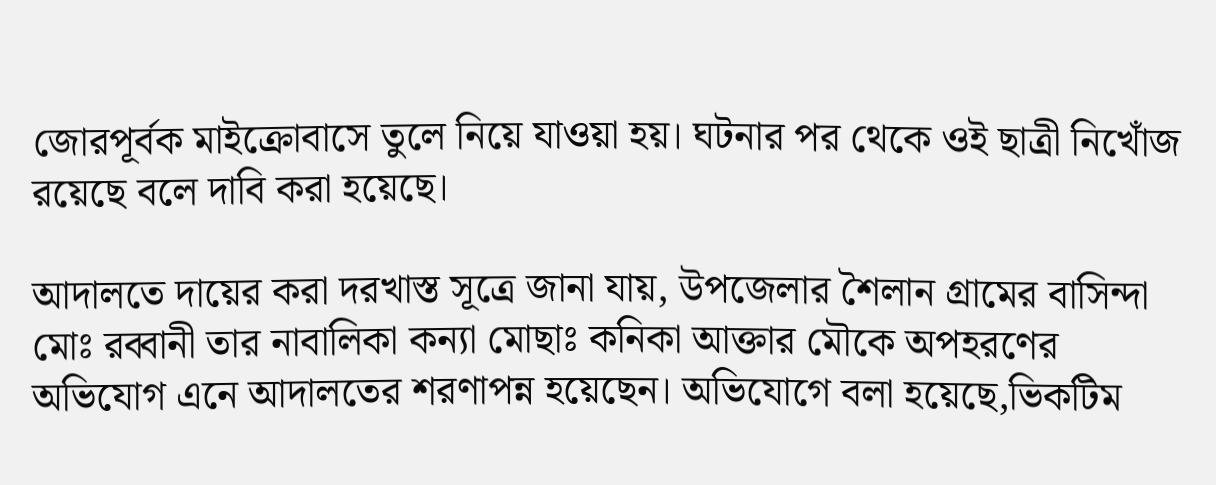জোরপূর্বক মাইক্রোবাসে তুলে নিয়ে যাওয়া হয়। ঘটনার পর থেকে ওই ছাত্রী নিখোঁজ রয়েছে বলে দাবি করা হয়েছে।

আদালতে দায়ের করা দরখাস্ত সূত্রে জানা যায়, উপজেলার শৈলান গ্রামের বাসিন্দা মোঃ রব্বানী তার নাবালিকা কন্যা মোছাঃ কনিকা আক্তার মৌকে অপহরণের অভিযোগ এনে আদালতের শরণাপন্ন হয়েছেন। অভিযোগে বলা হয়েছে,ভিকটিম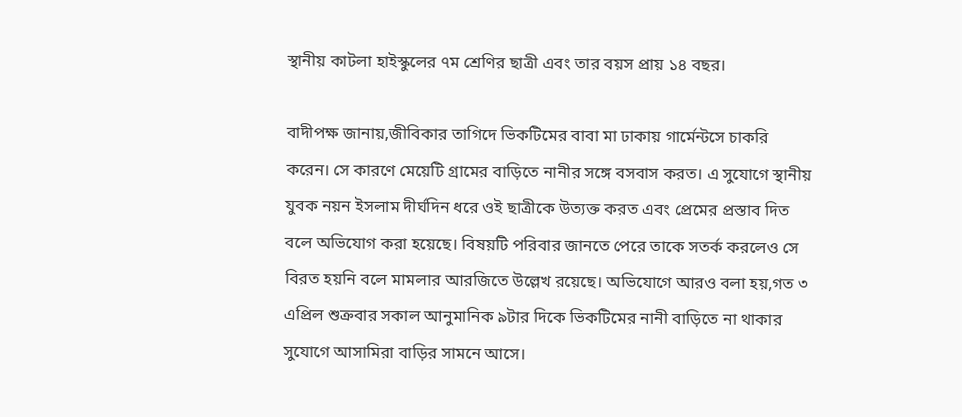স্থানীয় কাটলা হাইস্কুলের ৭ম শ্রেণির ছাত্রী এবং তার বয়স প্রায় ১৪ বছর।

বাদীপক্ষ জানায়,জীবিকার তাগিদে ভিকটিমের বাবা মা ঢাকায় গার্মেন্টসে চাকরি করেন। সে কারণে মেয়েটি গ্রামের বাড়িতে নানীর সঙ্গে বসবাস করত। এ সুযোগে স্থানীয় যুবক নয়ন ইসলাম দীর্ঘদিন ধরে ওই ছাত্রীকে উত্যক্ত করত এবং প্রেমের প্রস্তাব দিত বলে অভিযোগ করা হয়েছে। বিষয়টি পরিবার জানতে পেরে তাকে সতর্ক করলেও সে বিরত হয়নি বলে মামলার আরজিতে উল্লেখ রয়েছে। অভিযোগে আরও বলা হয়,গত ৩ এপ্রিল শুক্রবার সকাল আনুমানিক ৯টার দিকে ভিকটিমের নানী বাড়িতে না থাকার সুযোগে আসামিরা বাড়ির সামনে আসে।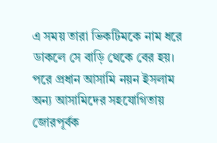এ সময় তারা ভিকটিমকে নাম ধরে ডাকলে সে বাড়ি থেকে বের হয়। পরে প্রধান আসামি নয়ন ইসলাম অন্য আসামিদের সহযোগিতায় জোরপূর্বক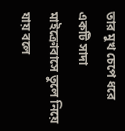তার মুখ চেপে ধরে একটি সাদা মাইক্রোবাসে তুলে নিয়ে যায় বলে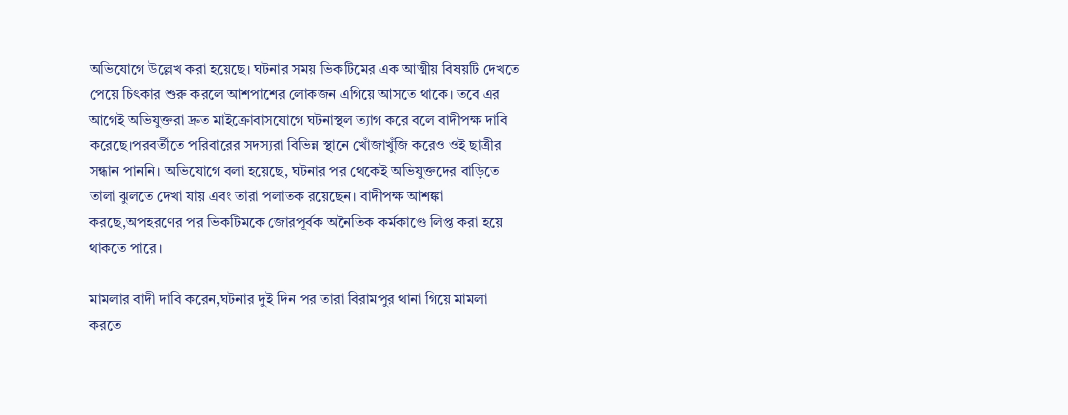অভিযোগে উল্লেখ করা হয়েছে। ঘটনার সময় ভিকটিমের এক আত্মীয় বিষয়টি দেখতে পেয়ে চিৎকার শুরু করলে আশপাশের লোকজন এগিয়ে আসতে থাকে। তবে এর আগেই অভিযুক্তরা দ্রুত মাইক্রোবাসযোগে ঘটনাস্থল ত্যাগ করে বলে বাদীপক্ষ দাবি করেছে।পরবর্তীতে পরিবারের সদস্যরা বিভিন্ন স্থানে খোঁজাখুঁজি করেও ওই ছাত্রীর সন্ধান পাননি। অভিযোগে বলা হয়েছে, ঘটনার পর থেকেই অভিযুক্তদের বাড়িতে তালা ঝুলতে দেখা যায় এবং তারা পলাতক রয়েছেন। বাদীপক্ষ আশঙ্কা করছে,অপহরণের পর ভিকটিমকে জোরপূর্বক অনৈতিক কর্মকাণ্ডে লিপ্ত করা হয়ে থাকতে পারে।

মামলার বাদী দাবি করেন,ঘটনার দুই দিন পর তারা বিরামপুর থানা গিয়ে মামলা করতে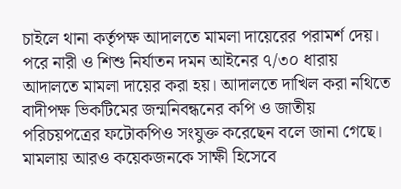চাইলে থানা কর্তৃপক্ষ আদালতে মামলা দায়েরের পরামর্শ দেয়। পরে নারী ও শিশু নির্যাতন দমন আইনের ৭/৩০ ধারায় আদালতে মামলা দায়ের করা হয়। আদালতে দাখিল করা নথিতে বাদীপক্ষ ভিকটিমের জন্মনিবন্ধনের কপি ও জাতীয় পরিচয়পত্রের ফটোকপিও সংযুক্ত করেছেন বলে জানা গেছে। মামলায় আরও কয়েকজনকে সাক্ষী হিসেবে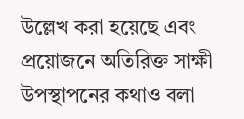উল্লেখ করা হয়েছে এবং প্রয়োজনে অতিরিক্ত সাক্ষী উপস্থাপনের কথাও বলা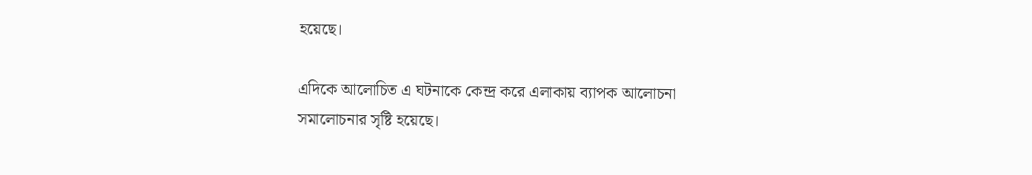হয়েছে।

এদিকে আলোচিত এ ঘটনাকে কেন্দ্র করে এলাকায় ব্যাপক আলোচনা সমালোচনার সৃষ্টি হয়েছে।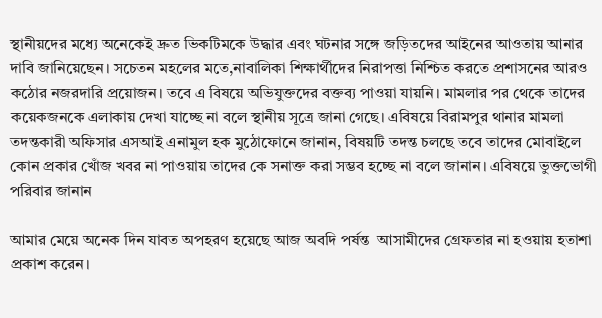স্থানীয়দের মধ্যে অনেকেই দ্রুত ভিকটিমকে উদ্ধার এবং ঘটনার সঙ্গে জড়িতদের আইনের আওতায় আনার দাবি জানিয়েছেন। সচেতন মহলের মতে,নাবালিকা শিক্ষার্থীদের নিরাপত্তা নিশ্চিত করতে প্রশাসনের আরও কঠোর নজরদারি প্রয়োজন। তবে এ বিষয়ে অভিযুক্তদের বক্তব্য পাওয়া যায়নি। মামলার পর থেকে তাদের কয়েকজনকে এলাকায় দেখা যাচ্ছে না বলে স্থানীয় সূত্রে জানা গেছে। এবিষয়ে বিরামপুর থানার মামলা তদন্তকারী অফিসার এসআই এনামুল হক মুঠোফোনে জানান, বিষয়টি তদন্ত চলছে তবে তাদের মোবাইলে কোন প্রকার খোঁজ খবর না পাওয়ায় তাদের কে সনাক্ত করা সম্ভব হচ্ছে না বলে জানান। এবিষয়ে ভুক্তভোগী পরিবার জানান

আমার মেয়ে অনেক দিন যাবত অপহরণ হয়েছে আজ অবদি পর্ষন্ত  আসামীদের গ্রেফতার না হওয়ায় হতাশা প্রকাশ করেন।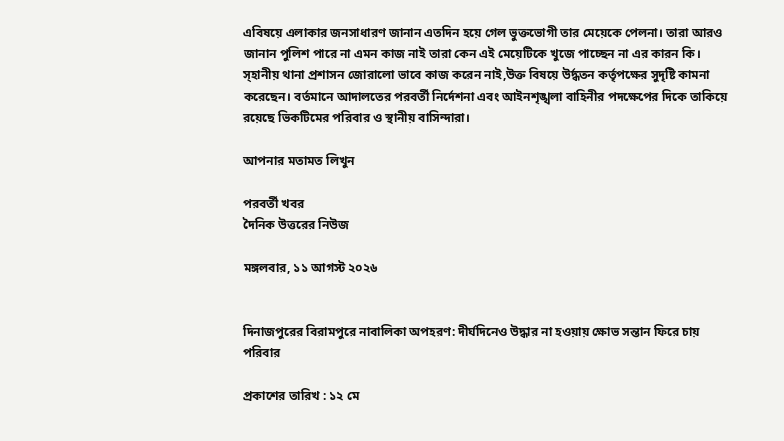এবিষয়ে এলাকার জনসাধারণ জানান এতদিন হয়ে গেল ভুক্তভোগী তার মেয়েকে পেলনা। তারা আরও জানান পুলিশ পারে না এমন কাজ নাই তারা কেন এই মেয়েটিকে খুজে পাচ্ছেন না এর কারন কি। স্হানীয় থানা প্রশাসন জোরালো ভাবে কাজ করেন নাই,উক্ত বিষয়ে উর্দ্ধতন কর্তৃপক্ষের সুদৃষ্টি কামনা করেছেন। বর্তমানে আদালতের পরবর্তী নির্দেশনা এবং আইনশৃঙ্খলা বাহিনীর পদক্ষেপের দিকে তাকিয়ে রয়েছে ভিকটিমের পরিবার ও স্থানীয় বাসিন্দারা।

আপনার মতামত লিখুন

পরবর্তী খবর
দৈনিক উত্তরের নিউজ

মঙ্গলবার, ১১ আগস্ট ২০২৬


দিনাজপুরের বিরামপুরে নাবালিকা অপহরণ: দীর্ঘদিনেও উদ্ধার না হওয়ায় ক্ষোভ সন্তান ফিরে চায় পরিবার

প্রকাশের তারিখ : ১২ মে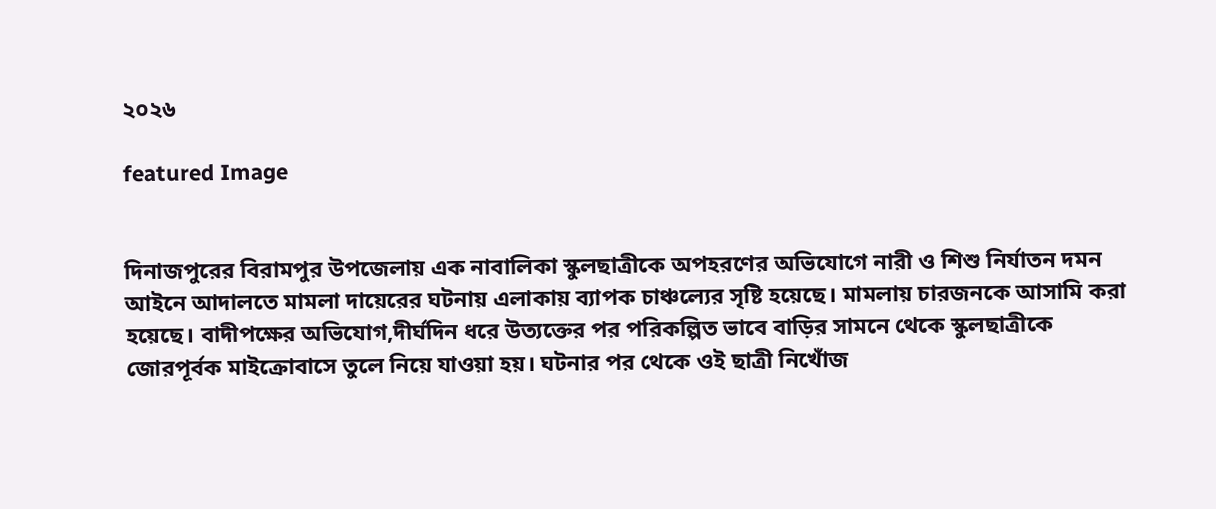২০২৬

featured Image


দিনাজপুরের বিরামপুর উপজেলায় এক নাবালিকা স্কুলছাত্রীকে অপহরণের অভিযোগে নারী ও শিশু নির্যাতন দমন আইনে আদালতে মামলা দায়েরের ঘটনায় এলাকায় ব্যাপক চাঞ্চল্যের সৃষ্টি হয়েছে। মামলায় চারজনকে আসামি করা হয়েছে। বাদীপক্ষের অভিযোগ,দীর্ঘদিন ধরে উত্যক্তের পর পরিকল্পিত ভাবে বাড়ির সামনে থেকে স্কুলছাত্রীকে জোরপূর্বক মাইক্রোবাসে তুলে নিয়ে যাওয়া হয়। ঘটনার পর থেকে ওই ছাত্রী নিখোঁজ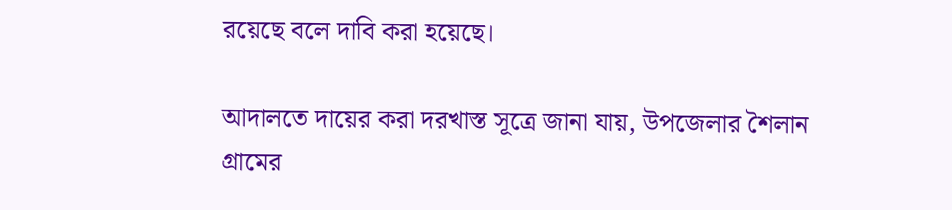রয়েছে বলে দাবি করা হয়েছে।

আদালতে দায়ের করা দরখাস্ত সূত্রে জানা যায়, উপজেলার শৈলান গ্রামের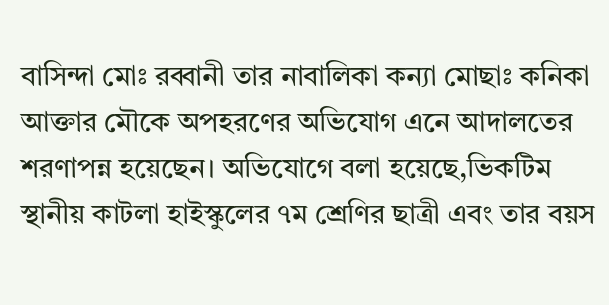বাসিন্দা মোঃ রব্বানী তার নাবালিকা কন্যা মোছাঃ কনিকা আক্তার মৌকে অপহরণের অভিযোগ এনে আদালতের শরণাপন্ন হয়েছেন। অভিযোগে বলা হয়েছে,ভিকটিম স্থানীয় কাটলা হাইস্কুলের ৭ম শ্রেণির ছাত্রী এবং তার বয়স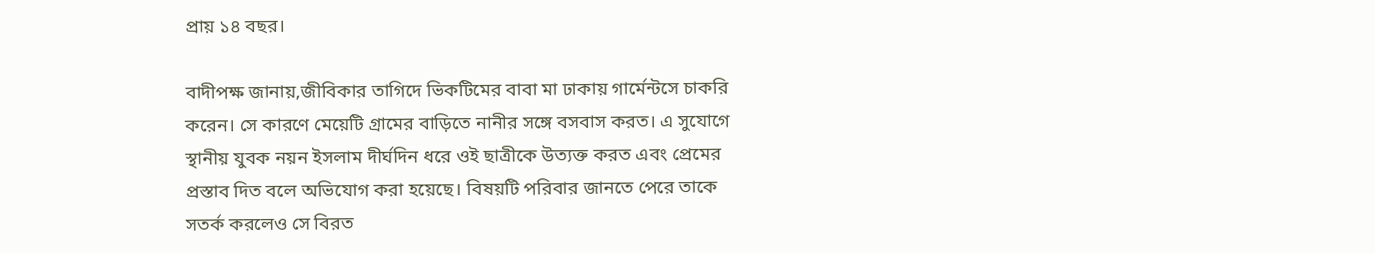প্রায় ১৪ বছর।

বাদীপক্ষ জানায়,জীবিকার তাগিদে ভিকটিমের বাবা মা ঢাকায় গার্মেন্টসে চাকরি করেন। সে কারণে মেয়েটি গ্রামের বাড়িতে নানীর সঙ্গে বসবাস করত। এ সুযোগে স্থানীয় যুবক নয়ন ইসলাম দীর্ঘদিন ধরে ওই ছাত্রীকে উত্যক্ত করত এবং প্রেমের প্রস্তাব দিত বলে অভিযোগ করা হয়েছে। বিষয়টি পরিবার জানতে পেরে তাকে সতর্ক করলেও সে বিরত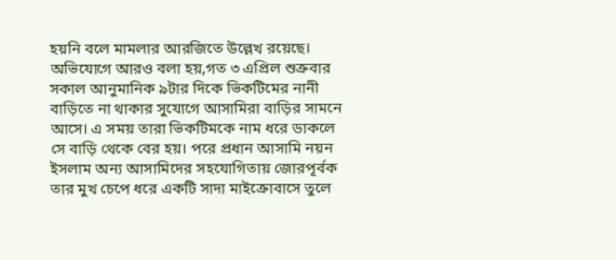হয়নি বলে মামলার আরজিতে উল্লেখ রয়েছে। অভিযোগে আরও বলা হয়,গত ৩ এপ্রিল শুক্রবার সকাল আনুমানিক ৯টার দিকে ভিকটিমের নানী বাড়িতে না থাকার সুযোগে আসামিরা বাড়ির সামনে আসে। এ সময় তারা ভিকটিমকে নাম ধরে ডাকলে সে বাড়ি থেকে বের হয়। পরে প্রধান আসামি নয়ন ইসলাম অন্য আসামিদের সহযোগিতায় জোরপূর্বক তার মুখ চেপে ধরে একটি সাদা মাইক্রোবাসে তুলে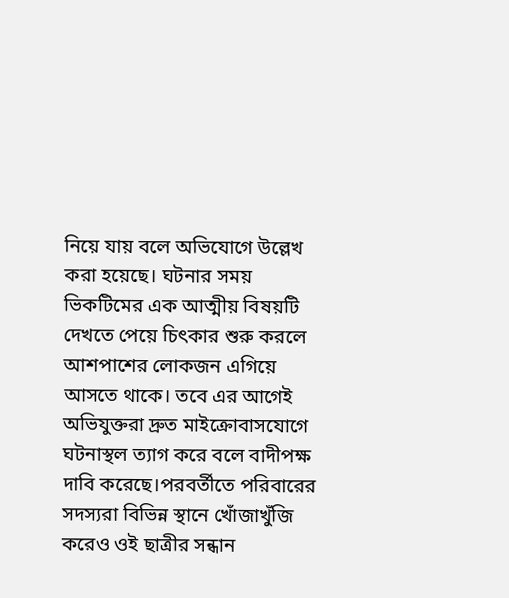নিয়ে যায় বলে অভিযোগে উল্লেখ করা হয়েছে। ঘটনার সময় ভিকটিমের এক আত্মীয় বিষয়টি দেখতে পেয়ে চিৎকার শুরু করলে আশপাশের লোকজন এগিয়ে আসতে থাকে। তবে এর আগেই অভিযুক্তরা দ্রুত মাইক্রোবাসযোগে ঘটনাস্থল ত্যাগ করে বলে বাদীপক্ষ দাবি করেছে।পরবর্তীতে পরিবারের সদস্যরা বিভিন্ন স্থানে খোঁজাখুঁজি করেও ওই ছাত্রীর সন্ধান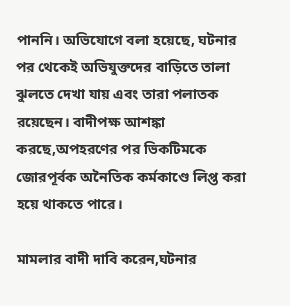পাননি। অভিযোগে বলা হয়েছে, ঘটনার পর থেকেই অভিযুক্তদের বাড়িতে তালা ঝুলতে দেখা যায় এবং তারা পলাতক রয়েছেন। বাদীপক্ষ আশঙ্কা করছে,অপহরণের পর ভিকটিমকে জোরপূর্বক অনৈতিক কর্মকাণ্ডে লিপ্ত করা হয়ে থাকতে পারে।

মামলার বাদী দাবি করেন,ঘটনার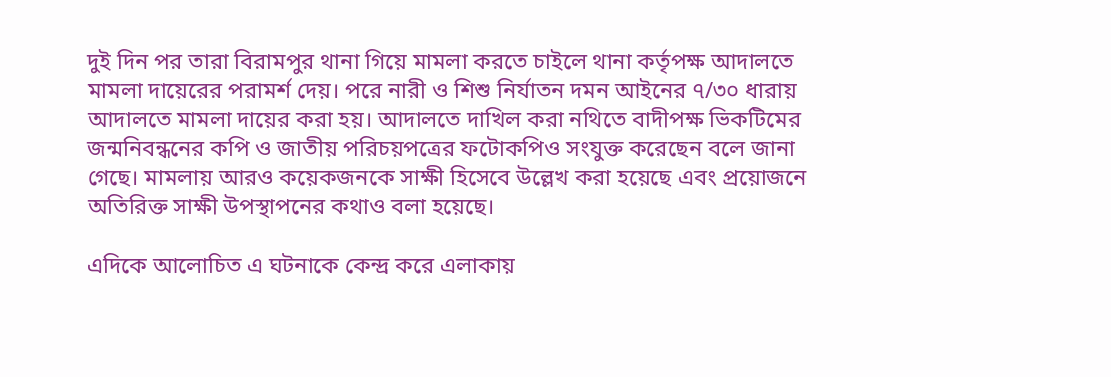দুই দিন পর তারা বিরামপুর থানা গিয়ে মামলা করতে চাইলে থানা কর্তৃপক্ষ আদালতে মামলা দায়েরের পরামর্শ দেয়। পরে নারী ও শিশু নির্যাতন দমন আইনের ৭/৩০ ধারায় আদালতে মামলা দায়ের করা হয়। আদালতে দাখিল করা নথিতে বাদীপক্ষ ভিকটিমের জন্মনিবন্ধনের কপি ও জাতীয় পরিচয়পত্রের ফটোকপিও সংযুক্ত করেছেন বলে জানা গেছে। মামলায় আরও কয়েকজনকে সাক্ষী হিসেবে উল্লেখ করা হয়েছে এবং প্রয়োজনে অতিরিক্ত সাক্ষী উপস্থাপনের কথাও বলা হয়েছে।

এদিকে আলোচিত এ ঘটনাকে কেন্দ্র করে এলাকায়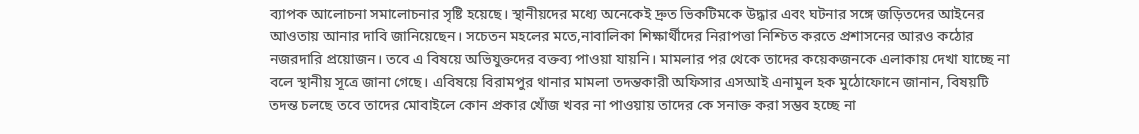ব্যাপক আলোচনা সমালোচনার সৃষ্টি হয়েছে। স্থানীয়দের মধ্যে অনেকেই দ্রুত ভিকটিমকে উদ্ধার এবং ঘটনার সঙ্গে জড়িতদের আইনের আওতায় আনার দাবি জানিয়েছেন। সচেতন মহলের মতে,নাবালিকা শিক্ষার্থীদের নিরাপত্তা নিশ্চিত করতে প্রশাসনের আরও কঠোর নজরদারি প্রয়োজন। তবে এ বিষয়ে অভিযুক্তদের বক্তব্য পাওয়া যায়নি। মামলার পর থেকে তাদের কয়েকজনকে এলাকায় দেখা যাচ্ছে না বলে স্থানীয় সূত্রে জানা গেছে। এবিষয়ে বিরামপুর থানার মামলা তদন্তকারী অফিসার এসআই এনামুল হক মুঠোফোনে জানান, বিষয়টি তদন্ত চলছে তবে তাদের মোবাইলে কোন প্রকার খোঁজ খবর না পাওয়ায় তাদের কে সনাক্ত করা সম্ভব হচ্ছে না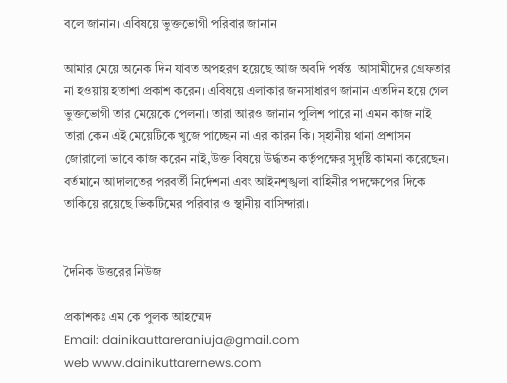বলে জানান। এবিষয়ে ভুক্তভোগী পরিবার জানান

আমার মেয়ে অনেক দিন যাবত অপহরণ হয়েছে আজ অবদি পর্ষন্ত  আসামীদের গ্রেফতার না হওয়ায় হতাশা প্রকাশ করেন। এবিষয়ে এলাকার জনসাধারণ জানান এতদিন হয়ে গেল ভুক্তভোগী তার মেয়েকে পেলনা। তারা আরও জানান পুলিশ পারে না এমন কাজ নাই তারা কেন এই মেয়েটিকে খুজে পাচ্ছেন না এর কারন কি। স্হানীয় থানা প্রশাসন জোরালো ভাবে কাজ করেন নাই,উক্ত বিষয়ে উর্দ্ধতন কর্তৃপক্ষের সুদৃষ্টি কামনা করেছেন। বর্তমানে আদালতের পরবর্তী নির্দেশনা এবং আইনশৃঙ্খলা বাহিনীর পদক্ষেপের দিকে তাকিয়ে রয়েছে ভিকটিমের পরিবার ও স্থানীয় বাসিন্দারা।


দৈনিক উত্তরের নিউজ

প্রকাশকঃ এম কে পুলক আহম্মেদ
Email: dainikauttareraniuja@gmail.com
web www.dainikuttarernews.com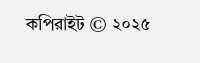কপিরাইট © ২০২৫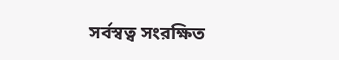সর্বস্বত্ব সংরক্ষিত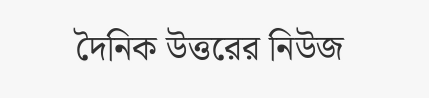দৈনিক উত্তরের নিউজ